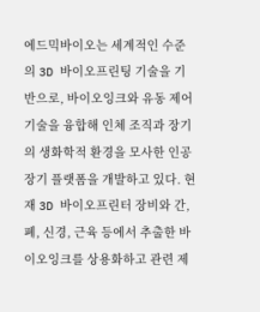에드믹바이오는 세계적인 수준의 3D 바이오프린팅 기술을 기반으로, 바이오잉크와 유동 제어 기술을 융합해 인체 조직과 장기의 생화학적 환경을 모사한 인공장기 플랫폼을 개발하고 있다. 현재 3D 바이오프린터 장비와 간, 폐, 신경, 근육 등에서 추출한 바이오잉크를 상용화하고 관련 제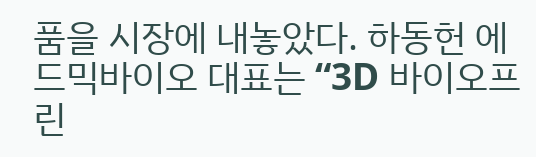품을 시장에 내놓았다. 하동헌 에드믹바이오 대표는 “3D 바이오프린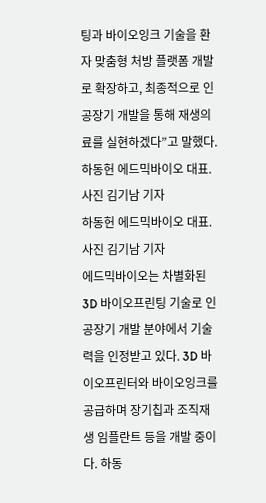팅과 바이오잉크 기술을 환자 맞춤형 처방 플랫폼 개발로 확장하고, 최종적으로 인공장기 개발을 통해 재생의료를 실현하겠다”고 말했다.
하동헌 에드믹바이오 대표. 사진 김기남 기자
하동헌 에드믹바이오 대표. 사진 김기남 기자
에드믹바이오는 차별화된 3D 바이오프린팅 기술로 인공장기 개발 분야에서 기술력을 인정받고 있다. 3D 바이오프린터와 바이오잉크를 공급하며 장기칩과 조직재생 임플란트 등을 개발 중이다. 하동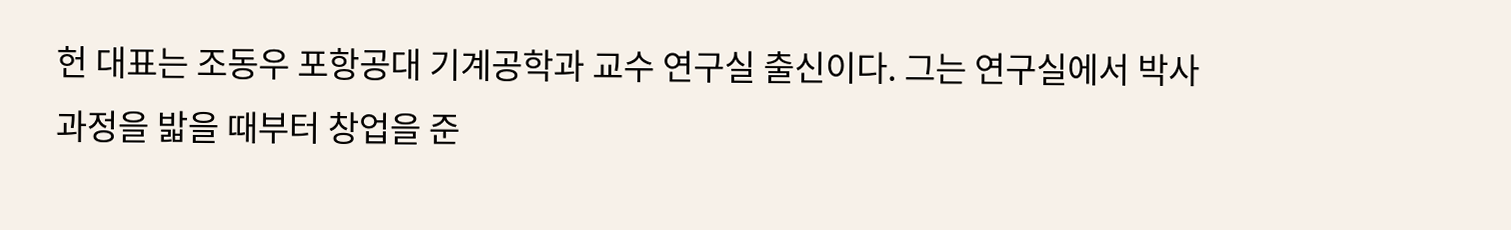헌 대표는 조동우 포항공대 기계공학과 교수 연구실 출신이다. 그는 연구실에서 박사 과정을 밟을 때부터 창업을 준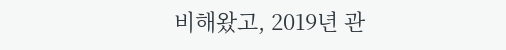비해왔고, 2019년 관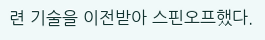련 기술을 이전받아 스핀오프했다.